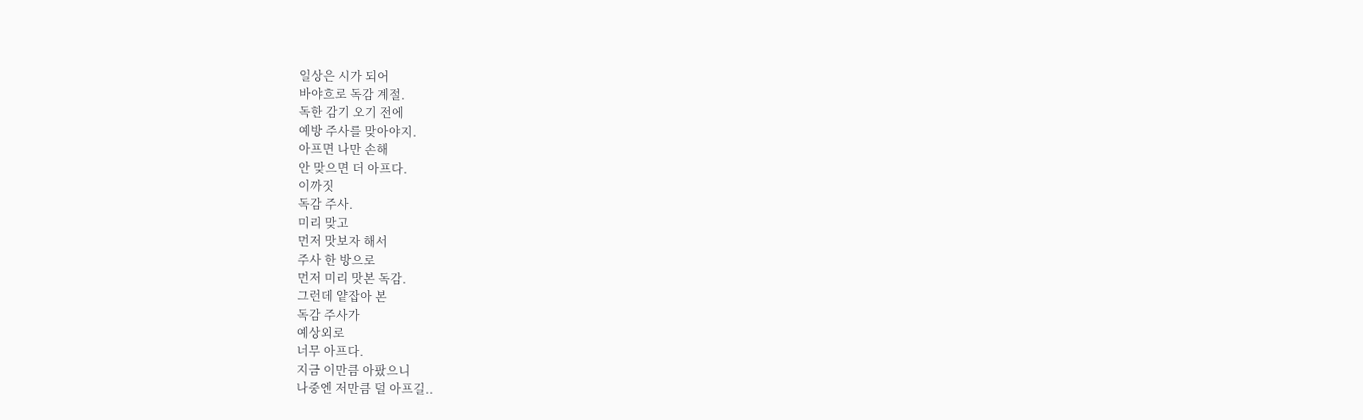일상은 시가 되어
바야흐로 독감 계절.
독한 감기 오기 전에
예방 주사를 맞아야지.
아프면 나만 손해
안 맞으면 더 아프다.
이까짓
독감 주사.
미리 맞고
먼저 맛보자 해서
주사 한 방으로
먼저 미리 맛본 독감.
그런데 얕잡아 본
독감 주사가
예상외로
너무 아프다.
지금 이만큼 아팠으니
나중엔 저만큼 덜 아프길..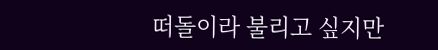떠돌이라 불리고 싶지만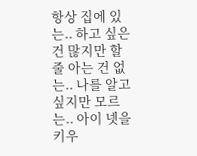항상 집에 있는.. 하고 싶은 건 많지만 할 줄 아는 건 없는.. 나를 알고 싶지만 모르는.. 아이 넷을 키우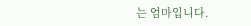는 엄마입니다.